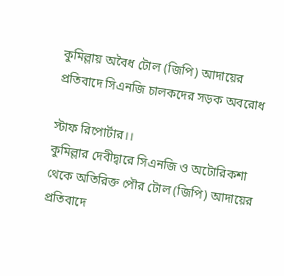কুমিল্লায় অবৈধ টোল (জিপি) আদায়ের প্রতিবাদে সিএনজি চালকদের সড়ক অবরোধ

স্টাফ রিপোর্টার।।
কুমিল্লার দেবীদ্বারে সিএনজি ও অটোরিকশা থেকে অতিরিক্ত পৌর টোল (জিপি) আদায়ের প্রতিবাদে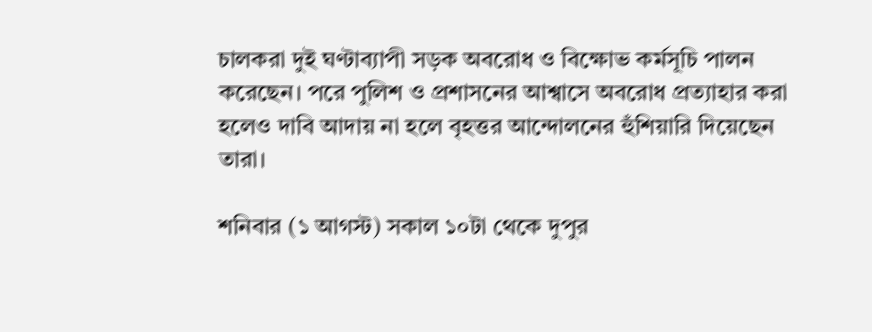চালকরা দুই ঘণ্টাব্যাপী সড়ক অবরোধ ও বিক্ষোভ কর্মসূচি পালন করেছেন। পরে পুলিশ ও প্রশাসনের আশ্বাসে অবরোধ প্রত্যাহার করা হলেও দাবি আদায় না হলে বৃহত্তর আন্দোলনের হুঁশিয়ারি দিয়েছেন তারা।

শনিবার (১ আগস্ট) সকাল ১০টা থেকে দুপুর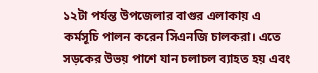১২টা পর্যন্ত উপজেলার বাগুর এলাকায় এ কর্মসূচি পালন করেন সিএনজি চালকরা। এতে সড়কের উভয় পাশে যান চলাচল ব্যাহত হয় এবং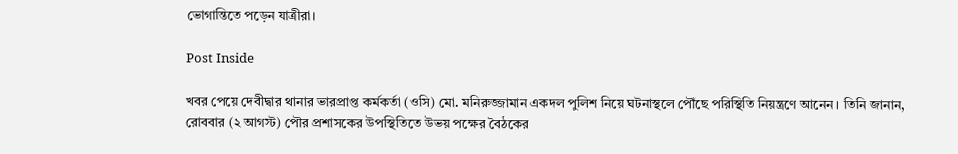ভোগান্তিতে পড়েন যাত্রীরা।

Post Inside

খবর পেয়ে দেবীদ্বার থানার ভারপ্রাপ্ত কর্মকর্তা (ওসি) মো. মনিরুজ্জামান একদল পুলিশ নিয়ে ঘটনাস্থলে পৌঁছে পরিস্থিতি নিয়ন্ত্রণে আনেন। তিনি জানান, রোববার (২ আগস্ট) পৌর প্রশাসকের উপস্থিতিতে উভয় পক্ষের বৈঠকের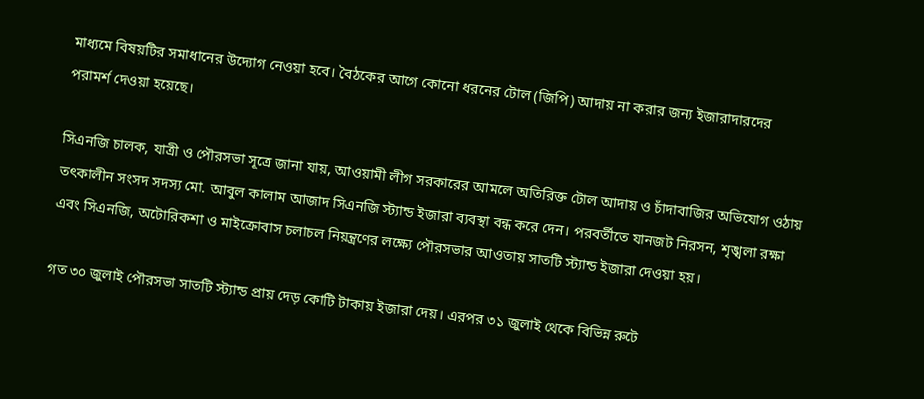মাধ্যমে বিষয়টির সমাধানের উদ্যোগ নেওয়া হবে। বৈঠকের আগে কোনো ধরনের টোল (জিপি) আদায় না করার জন্য ইজারাদারদের পরামর্শ দেওয়া হয়েছে।

সিএনজি চালক, যাত্রী ও পৌরসভা সূত্রে জানা যায়, আওয়ামী লীগ সরকারের আমলে অতিরিক্ত টোল আদায় ও চাঁদাবাজির অভিযোগ ওঠায় তৎকালীন সংসদ সদস্য মো. আবুল কালাম আজাদ সিএনজি স্ট্যান্ড ইজারা ব্যবস্থা বন্ধ করে দেন। পরবর্তীতে যানজট নিরসন, শৃঙ্খলা রক্ষা এবং সিএনজি, অটোরিকশা ও মাইক্রোবাস চলাচল নিয়ন্ত্রণের লক্ষ্যে পৌরসভার আওতায় সাতটি স্ট্যান্ড ইজারা দেওয়া হয়।

গত ৩০ জুলাই পৌরসভা সাতটি স্ট্যান্ড প্রায় দেড় কোটি টাকায় ইজারা দেয়। এরপর ৩১ জুলাই থেকে বিভিন্ন রুটে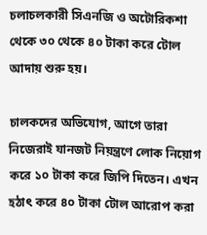চলাচলকারী সিএনজি ও অটোরিকশা থেকে ৩০ থেকে ৪০ টাকা করে টোল আদায় শুরু হয়।

চালকদের অভিযোগ, আগে তারা নিজেরাই যানজট নিয়ন্ত্রণে লোক নিয়োগ করে ১০ টাকা করে জিপি দিতেন। এখন হঠাৎ করে ৪০ টাকা টোল আরোপ করা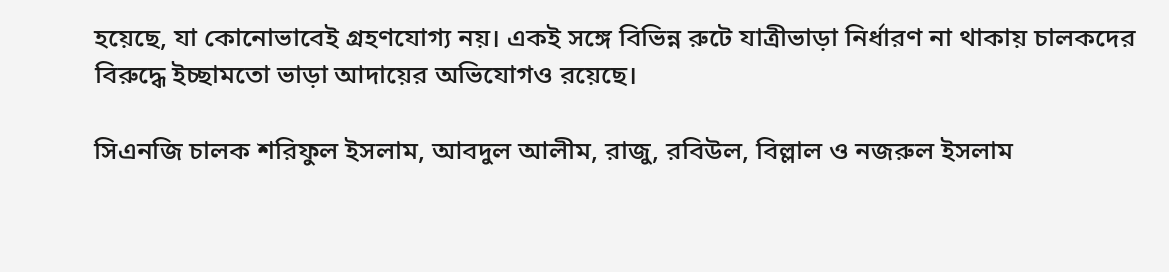হয়েছে, যা কোনোভাবেই গ্রহণযোগ্য নয়। একই সঙ্গে বিভিন্ন রুটে যাত্রীভাড়া নির্ধারণ না থাকায় চালকদের বিরুদ্ধে ইচ্ছামতো ভাড়া আদায়ের অভিযোগও রয়েছে।

সিএনজি চালক শরিফুল ইসলাম, আবদুল আলীম, রাজু, রবিউল, বিল্লাল ও নজরুল ইসলাম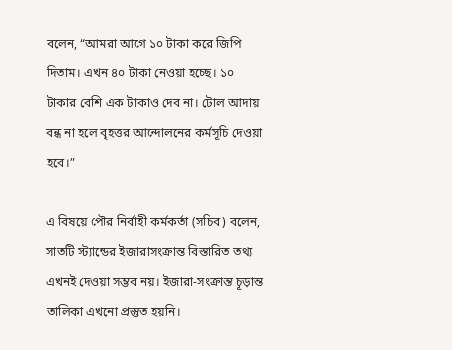বলেন, “আমরা আগে ১০ টাকা করে জিপি দিতাম। এখন ৪০ টাকা নেওয়া হচ্ছে। ১০ টাকার বেশি এক টাকাও দেব না। টোল আদায় বন্ধ না হলে বৃহত্তর আন্দোলনের কর্মসূচি দেওয়া হবে।”

এ বিষয়ে পৌর নির্বাহী কর্মকর্তা (সচিব) বলেন, সাতটি স্ট্যান্ডের ইজারাসংক্রান্ত বিস্তারিত তথ্য এখনই দেওয়া সম্ভব নয়। ইজারা-সংক্রান্ত চূড়ান্ত তালিকা এখনো প্রস্তুত হয়নি।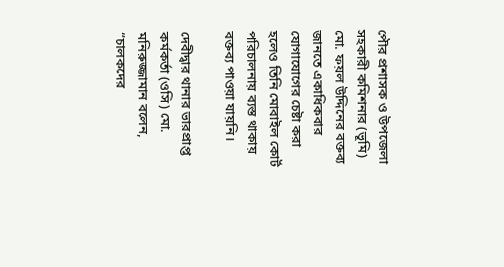পৌর প্রশাসক ও উপজেলা সহকারী কমিশনার (ভূমি) মো. ফয়ল উদ্দিনের বক্তব্য জানতে একাধিকবার যোগাযোগের চেষ্টা করা হলেও তিনি মোবাইল কোর্ট পরিচালনায় ব্যস্ত থাকায় বক্তব্য পাওয়া যায়নি।

দেবীদ্বার থানার ভারপ্রাপ্ত কর্মকর্তা (ওসি) মো. মনিরুজ্জামান বলেন, “চালকদের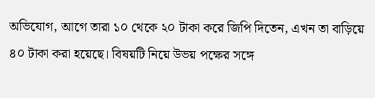অভিযোগ, আগে তারা ১০ থেকে ২০ টাকা করে জিপি দিতেন, এখন তা বাড়িয়ে ৪০ টাকা করা হয়েছে। বিষয়টি নিয়ে উভয় পক্ষের সঙ্গে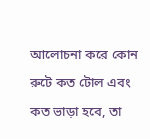আলোচনা করে কোন রুটে কত টোল এবং কত ভাড়া হবে, তা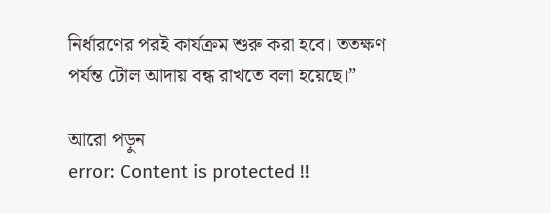নির্ধারণের পরই কার্যক্রম শুরু করা হবে। ততক্ষণ পর্যন্ত টোল আদায় বন্ধ রাখতে বলা হয়েছে।”

আরো পড়ুন
error: Content is protected !!